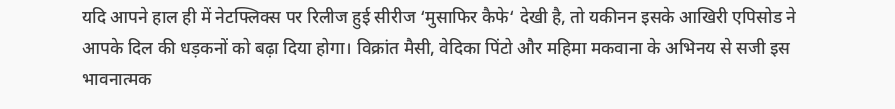यदि आपने हाल ही में नेटफ्लिक्स पर रिलीज हुई सीरीज ‘मुसाफिर कैफे‘ देखी है, तो यकीनन इसके आखिरी एपिसोड ने आपके दिल की धड़कनों को बढ़ा दिया होगा। विक्रांत मैसी, वेदिका पिंटो और महिमा मकवाना के अभिनय से सजी इस भावनात्मक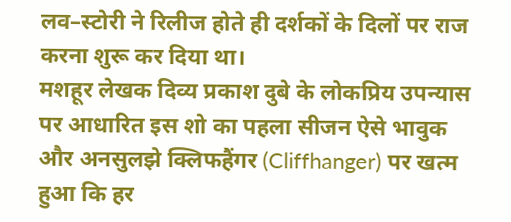लव–स्टोरी ने रिलीज होते ही दर्शकों के दिलों पर राज करना शुरू कर दिया था।
मशहूर लेखक दिव्य प्रकाश दुबे के लोकप्रिय उपन्यास पर आधारित इस शो का पहला सीजन ऐसे भावुक और अनसुलझे क्लिफहैंगर (Cliffhanger) पर खत्म हुआ कि हर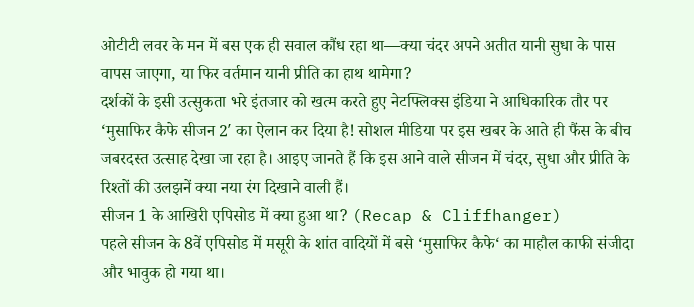ओटीटी लवर के मन में बस एक ही सवाल कौंध रहा था—क्या चंदर अपने अतीत यानी सुधा के पास वापस जाएगा, या फिर वर्तमान यानी प्रीति का हाथ थामेगा?
दर्शकों के इसी उत्सुकता भरे इंतजार को खत्म करते हुए नेटफ्लिक्स इंडिया ने आधिकारिक तौर पर ‘मुसाफिर कैफे सीजन 2′ का ऐलान कर दिया है! सोशल मीडिया पर इस खबर के आते ही फैंस के बीच जबरदस्त उत्साह देखा जा रहा है। आइए जानते हैं कि इस आने वाले सीजन में चंदर, सुधा और प्रीति के रिश्तों की उलझनें क्या नया रंग दिखाने वाली हैं।
सीजन 1 के आखिरी एपिसोड में क्या हुआ था? (Recap & Cliffhanger)
पहले सीजन के 8वें एपिसोड में मसूरी के शांत वादियों में बसे ‘मुसाफिर कैफे‘ का माहौल काफी संजीदा और भावुक हो गया था।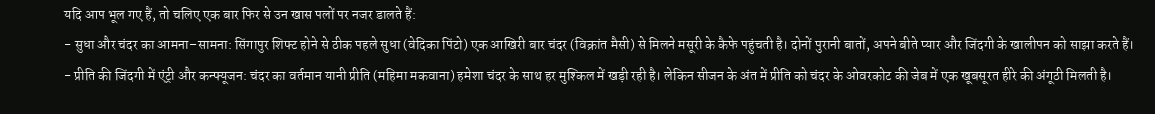यदि आप भूल गए हैं, तो चलिए एक बार फिर से उन खास पलों पर नजर डालते हैं:
- सुधा और चंदर का आमना–सामना: सिंगापुर शिफ्ट होने से ठीक पहले सुधा (वेदिका पिंटो) एक आखिरी बार चंदर (विक्रांत मैसी) से मिलने मसूरी के कैफे पहुंचती है। दोनों पुरानी बातों, अपने बीते प्यार और जिंदगी के खालीपन को साझा करते हैं।
- प्रीति की जिंदगी में एंट्री और कन्फ्यूजन: चंदर का वर्तमान यानी प्रीति (महिमा मकवाना) हमेशा चंदर के साथ हर मुश्किल में खड़ी रही है। लेकिन सीजन के अंत में प्रीति को चंदर के ओवरकोट की जेब में एक खूबसूरत हीरे की अंगूठी मिलती है।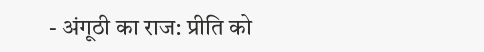- अंगूठी का राज: प्रीति को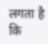लगता है कि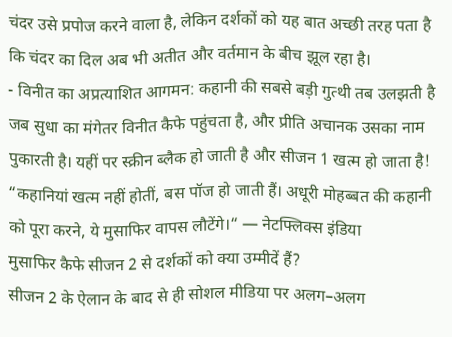चंदर उसे प्रपोज करने वाला है, लेकिन दर्शकों को यह बात अच्छी तरह पता है कि चंदर का दिल अब भी अतीत और वर्तमान के बीच झूल रहा है।
- विनीत का अप्रत्याशित आगमन: कहानी की सबसे बड़ी गुत्थी तब उलझती है जब सुधा का मंगेतर विनीत कैफे पहुंचता है, और प्रीति अचानक उसका नाम पुकारती है। यहीं पर स्क्रीन ब्लैक हो जाती है और सीजन 1 खत्म हो जाता है!
“कहानियां खत्म नहीं होतीं, बस पॉज हो जाती हैं। अधूरी मोहब्बत की कहानी को पूरा करने, ये मुसाफिर वापस लौटेंगे।“ — नेटफ्लिक्स इंडिया
मुसाफिर कैफे सीजन 2 से दर्शकों को क्या उम्मीदें हैं?
सीजन 2 के ऐलान के बाद से ही सोशल मीडिया पर अलग–अलग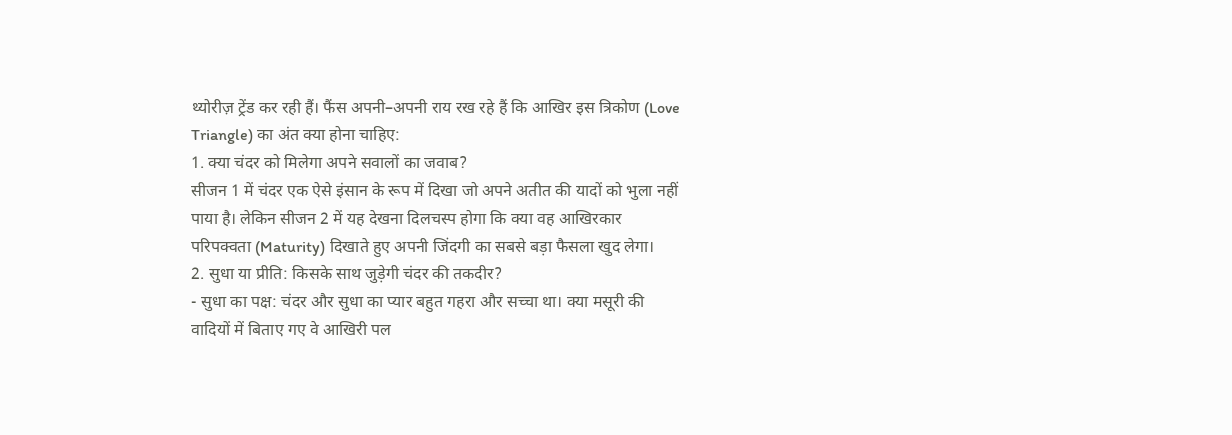थ्योरीज़ ट्रेंड कर रही हैं। फैंस अपनी–अपनी राय रख रहे हैं कि आखिर इस त्रिकोण (Love Triangle) का अंत क्या होना चाहिए:
1. क्या चंदर को मिलेगा अपने सवालों का जवाब?
सीजन 1 में चंदर एक ऐसे इंसान के रूप में दिखा जो अपने अतीत की यादों को भुला नहीं पाया है। लेकिन सीजन 2 में यह देखना दिलचस्प होगा कि क्या वह आखिरकार परिपक्वता (Maturity) दिखाते हुए अपनी जिंदगी का सबसे बड़ा फैसला खुद लेगा।
2. सुधा या प्रीति: किसके साथ जुड़ेगी चंदर की तकदीर?
- सुधा का पक्ष: चंदर और सुधा का प्यार बहुत गहरा और सच्चा था। क्या मसूरी की वादियों में बिताए गए वे आखिरी पल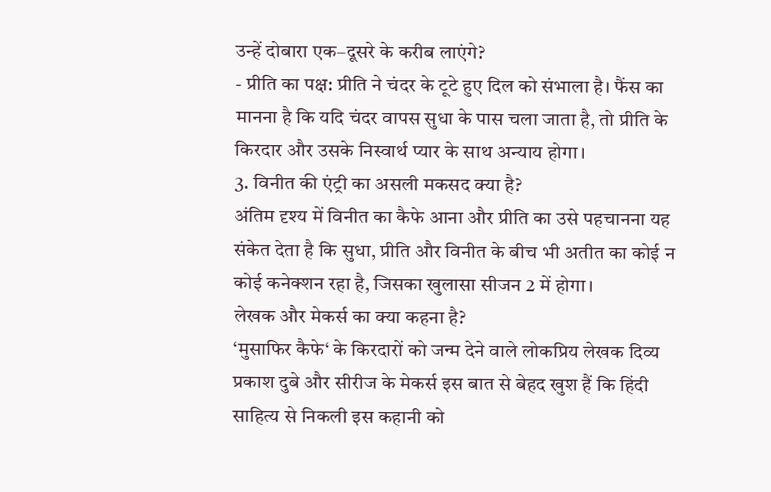उन्हें दोबारा एक–दूसरे के करीब लाएंगे?
- प्रीति का पक्ष: प्रीति ने चंदर के टूटे हुए दिल को संभाला है। फैंस का मानना है कि यदि चंदर वापस सुधा के पास चला जाता है, तो प्रीति के किरदार और उसके निस्वार्थ प्यार के साथ अन्याय होगा।
3. विनीत की एंट्री का असली मकसद क्या है?
अंतिम दृश्य में विनीत का कैफे आना और प्रीति का उसे पहचानना यह संकेत देता है कि सुधा, प्रीति और विनीत के बीच भी अतीत का कोई न कोई कनेक्शन रहा है, जिसका खुलासा सीजन 2 में होगा।
लेखक और मेकर्स का क्या कहना है?
‘मुसाफिर कैफे‘ के किरदारों को जन्म देने वाले लोकप्रिय लेखक दिव्य प्रकाश दुबे और सीरीज के मेकर्स इस बात से बेहद खुश हैं कि हिंदी साहित्य से निकली इस कहानी को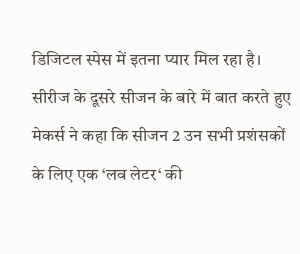डिजिटल स्पेस में इतना प्यार मिल रहा है।
सीरीज के दूसरे सीजन के बारे में बात करते हुए मेकर्स ने कहा कि सीजन 2 उन सभी प्रशंसकों के लिए एक ‘लव लेटर‘ की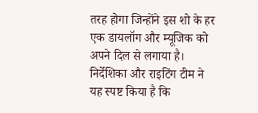तरह होगा जिन्होंने इस शो के हर एक डायलॉग और म्यूजिक को अपने दिल से लगाया है।
निर्देशिका और राइटिंग टीम ने यह स्पष्ट किया है कि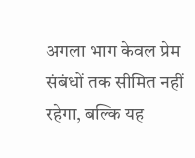अगला भाग केवल प्रेम संबंधों तक सीमित नहीं रहेगा, बल्कि यह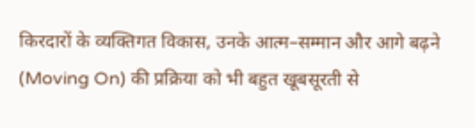किरदारों के व्यक्तिगत विकास, उनके आत्म–सम्मान और आगे बढ़ने (Moving On) की प्रक्रिया को भी बहुत खूबसूरती से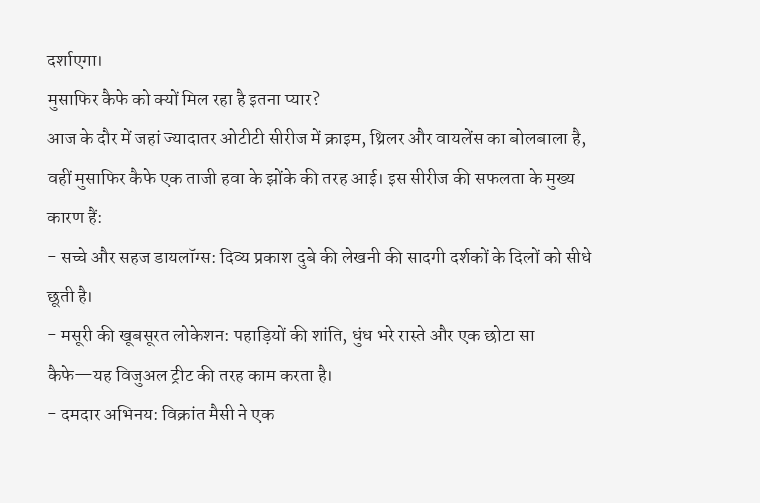दर्शाएगा।
मुसाफिर कैफे को क्यों मिल रहा है इतना प्यार?
आज के दौर में जहां ज्यादातर ओटीटी सीरीज में क्राइम, थ्रिलर और वायलेंस का बोलबाला है, वहीं मुसाफिर कैफे एक ताजी हवा के झोंके की तरह आई। इस सीरीज की सफलता के मुख्य कारण हैं:
- सच्चे और सहज डायलॉग्स: दिव्य प्रकाश दुबे की लेखनी की सादगी दर्शकों के दिलों को सीधे छूती है।
- मसूरी की खूबसूरत लोकेशन: पहाड़ियों की शांति, धुंध भरे रास्ते और एक छोटा सा कैफे—यह विजुअल ट्रीट की तरह काम करता है।
- दमदार अभिनय: विक्रांत मैसी ने एक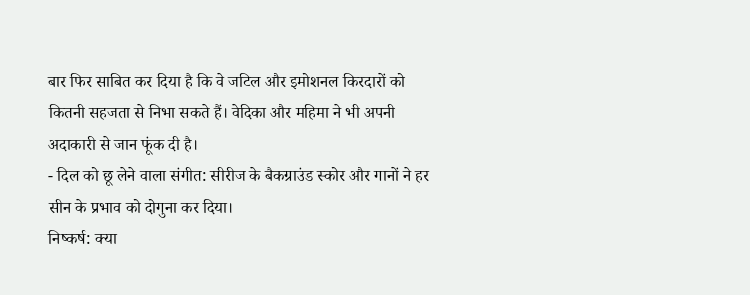बार फिर साबित कर दिया है कि वे जटिल और इमोशनल किरदारों को कितनी सहजता से निभा सकते हैं। वेदिका और महिमा ने भी अपनी अदाकारी से जान फूंक दी है।
- दिल को छू लेने वाला संगीत: सीरीज के बैकग्राउंड स्कोर और गानों ने हर सीन के प्रभाव को दोगुना कर दिया।
निष्कर्ष: क्या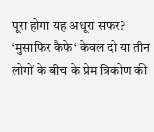पूरा होगा यह अधूरा सफर?
‘मुसाफिर कैफे‘ केवल दो या तीन लोगों के बीच के प्रेम त्रिकोण की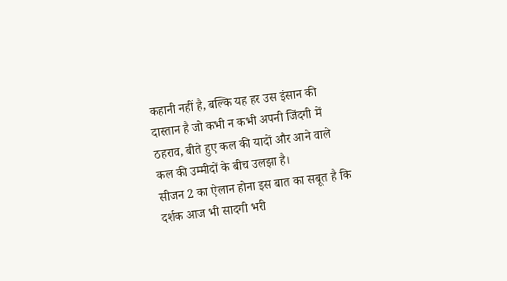कहानी नहीं है, बल्कि यह हर उस इंसान की दास्तान है जो कभी न कभी अपनी जिंदगी में ठहराव, बीते हुए कल की यादों और आने वाले कल की उम्मीदों के बीच उलझा है।
सीजन 2 का ऐलान होना इस बात का सबूत है कि दर्शक आज भी सादगी भरी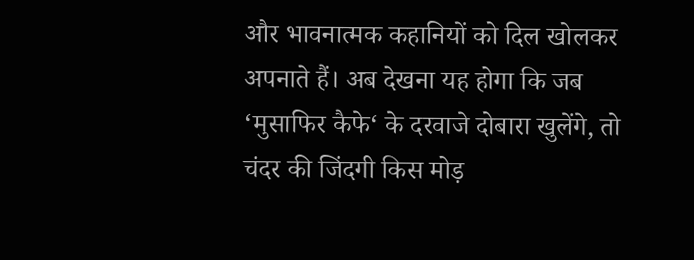और भावनात्मक कहानियों को दिल खोलकर अपनाते हैं। अब देखना यह होगा कि जब ‘मुसाफिर कैफे‘ के दरवाजे दोबारा खुलेंगे, तो चंदर की जिंदगी किस मोड़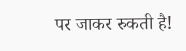पर जाकर रुकती है!